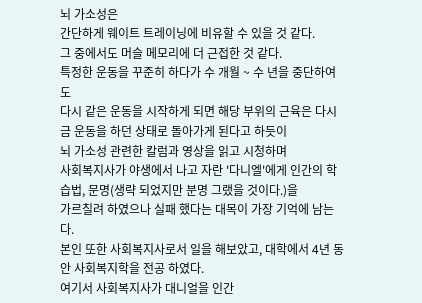뇌 가소성은
간단하게 웨이트 트레이닝에 비유할 수 있을 것 같다.
그 중에서도 머슬 메모리에 더 근접한 것 같다.
특정한 운동을 꾸준히 하다가 수 개월 ~ 수 년을 중단하여도
다시 같은 운동을 시작하게 되면 해당 부위의 근육은 다시금 운동을 하던 상태로 돌아가게 된다고 하듯이
뇌 가소성 관련한 칼럼과 영상을 읽고 시청하며
사회복지사가 야생에서 나고 자란 '다니엘'에게 인간의 학습법, 문명(생략 되었지만 분명 그랬을 것이다.)을
가르칠려 하였으나 실패 했다는 대목이 가장 기억에 남는다.
본인 또한 사회복지사로서 일을 해보았고, 대학에서 4년 동안 사회복지학을 전공 하였다.
여기서 사회복지사가 대니얼을 인간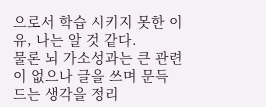으로서 학습 시키지 못한 이유, 나는 알 것 같다.
물론 뇌 가소성과는 큰 관련이 없으나 글을 쓰며 문득 드는 생각을 정리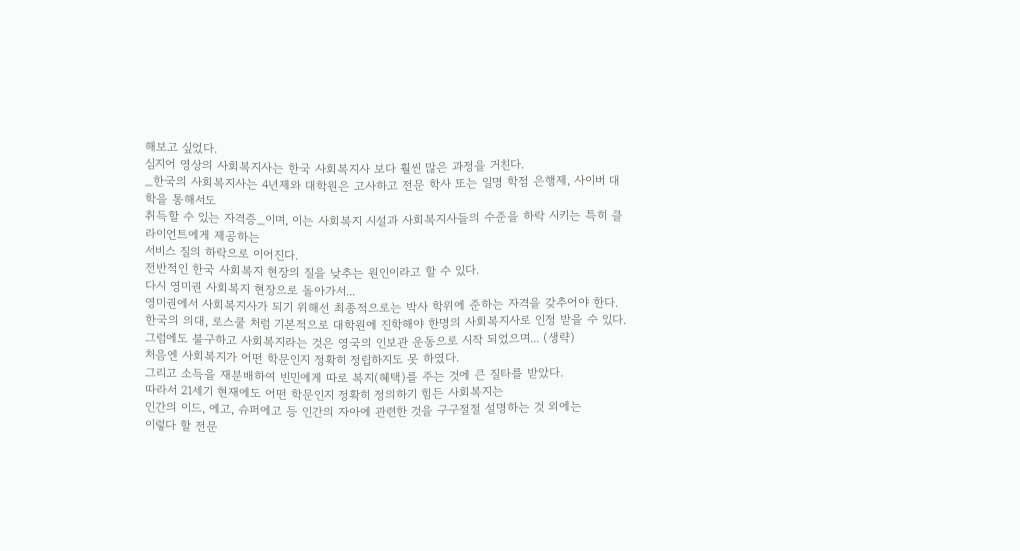해보고 싶었다.
심지어 영상의 사회복지사는 한국 사회복지사 보다 훨씬 많은 과정을 거친다.
_한국의 사회복지사는 4년제와 대학원은 고사하고 전문 학사 또는 일명 학점 은행제, 사이버 대학을 통해서도
취득할 수 있는 자격증_이며, 이는 사회복지 시설과 사회복지사들의 수준을 하락 시키는 특히 클라이언트에게 제공하는
서비스 질의 하락으로 이어진다.
전반적인 한국 사회복지 현장의 질을 낮추는 원인이라고 할 수 있다.
다시 영미권 사회복지 현장으로 돌아가서...
영미권에서 사회복지사가 되기 위해선 최종적으로는 박사 학위에 준하는 자격을 갖추어야 한다.
한국의 의대, 로스쿨 처럼 기본적으로 대학원에 진학해야 한명의 사회복지사로 인정 받을 수 있다.
그럼에도 불구하고 사회복지라는 것은 영국의 인보관 운동으로 시작 되었으며... (생략)
처음엔 사회복지가 어떤 학문인지 정확히 정립하지도 못 하였다.
그리고 소득을 재분배하여 빈민에게 따로 복지(혜택)를 주는 것에 큰 질타를 받았다.
따라서 21세기 현재에도 어떤 학문인지 정확히 정의하기 힘든 사회복지는
인간의 이드, 에고, 슈퍼에고 등 인간의 자아에 관련한 것을 구구절절 설명하는 것 외에는
이렇다 할 전문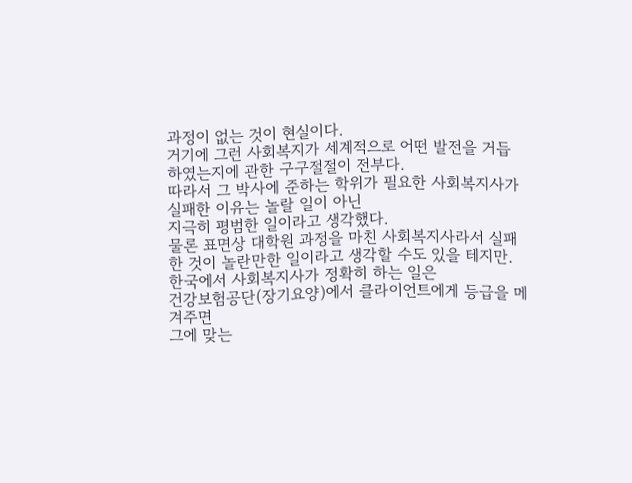과정이 없는 것이 현실이다.
거기에 그런 사회복지가 세계적으로 어떤 발전을 거듭 하였는지에 관한 구구절절이 전부다.
따라서 그 박사에 준하는 학위가 필요한 사회복지사가 실패한 이유는 놀랄 일이 아닌
지극히 평범한 일이라고 생각했다.
물론 표면상 대학원 과정을 마친 사회복지사라서 실패한 것이 놀란만한 일이라고 생각할 수도 있을 테지만.
한국에서 사회복지사가 정확히 하는 일은
건강보험공단(장기요양)에서 클라이언트에게 등급을 메겨주면
그에 맞는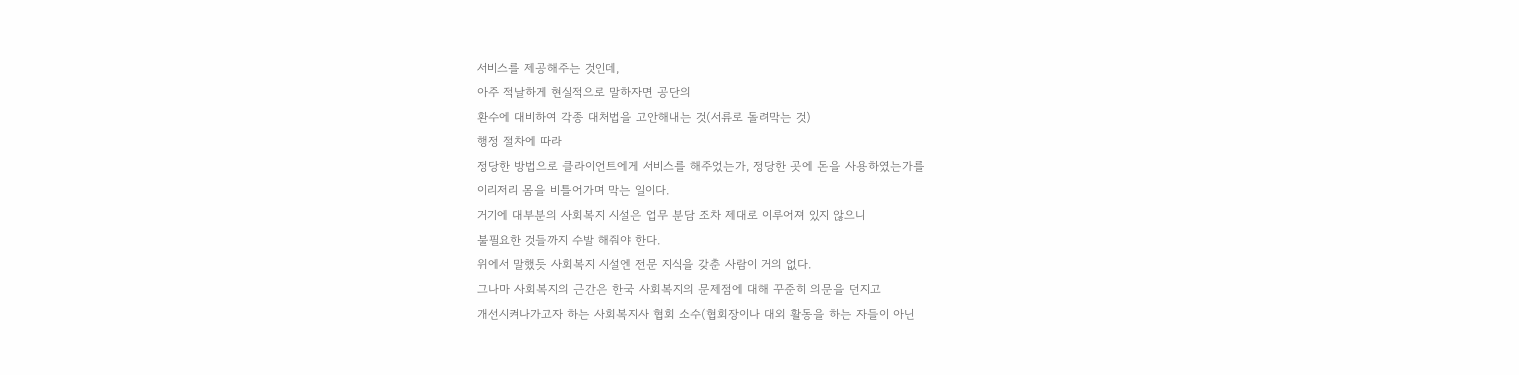서비스를 제공해주는 것인데,
아주 적날하게 현실적으로 말하자면 공단의
환수에 대비하여 각종 대처법을 고안해내는 것(서류로 돌려막는 것)
행정 절차에 따라
정당한 방법으로 클라이언트에게 서비스를 해주었는가, 정당한 곳에 돈을 사용하였는가를
이리저리 몸을 비틀어가며 막는 일이다.
거기에 대부분의 사회복지 시설은 업무 분담 조차 제대로 이루어져 있지 않으니
불필요한 것들까지 수발 해줘야 한다.
위에서 말했듯 사회복지 시설엔 전문 지식을 갖춘 사람이 거의 없다.
그나마 사회복지의 근간은 한국 사회복지의 문제점에 대해 꾸준히 의문을 던지고
개선시켜나가고자 하는 사회복지사 협회 소수(협회장이나 대외 활동을 하는 자들이 아닌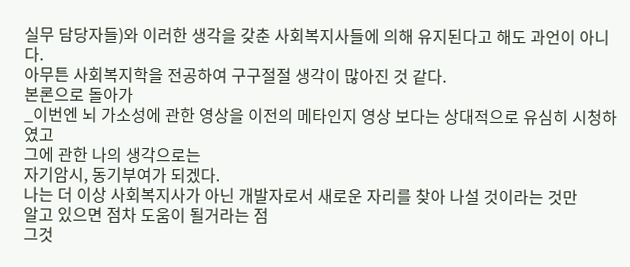실무 담당자들)와 이러한 생각을 갖춘 사회복지사들에 의해 유지된다고 해도 과언이 아니다.
아무튼 사회복지학을 전공하여 구구절절 생각이 많아진 것 같다.
본론으로 돌아가
_이번엔 뇌 가소성에 관한 영상을 이전의 메타인지 영상 보다는 상대적으로 유심히 시청하였고
그에 관한 나의 생각으로는
자기암시, 동기부여가 되겠다.
나는 더 이상 사회복지사가 아닌 개발자로서 새로운 자리를 찾아 나설 것이라는 것만
알고 있으면 점차 도움이 될거라는 점
그것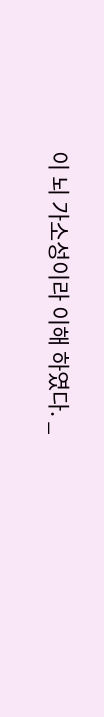이 뇌 가소성이라 이해 하였다. _